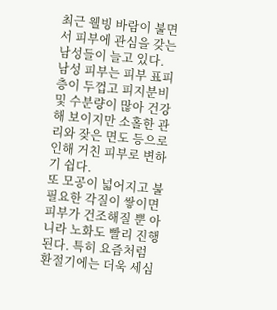최근 웰빙 바람이 불면서 피부에 관심을 갖는 남성들이 늘고 있다. 남성 피부는 피부 표피층이 두껍고 피지분비 및 수분량이 많아 건강해 보이지만 소홀한 관리와 잦은 면도 등으로 인해 거친 피부로 변하기 쉽다.
또 모공이 넓어지고 불필요한 각질이 쌓이면 피부가 건조해질 뿐 아니라 노화도 빨리 진행된다. 특히 요즘처럼 환절기에는 더욱 세심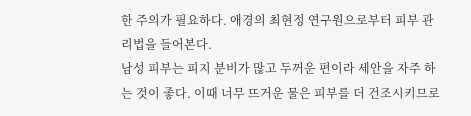한 주의가 필요하다. 애경의 최현정 연구원으로부터 피부 관리법을 들어본다.
남성 피부는 피지 분비가 많고 두꺼운 편이라 세안을 자주 하는 것이 좋다. 이때 너무 뜨거운 물은 피부를 더 건조시키므로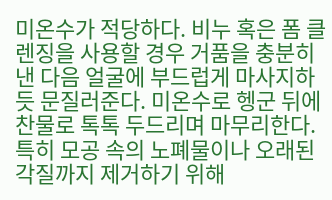미온수가 적당하다. 비누 혹은 폼 클렌징을 사용할 경우 거품을 충분히 낸 다음 얼굴에 부드럽게 마사지하듯 문질러준다. 미온수로 헹군 뒤에 찬물로 톡톡 두드리며 마무리한다. 특히 모공 속의 노폐물이나 오래된 각질까지 제거하기 위해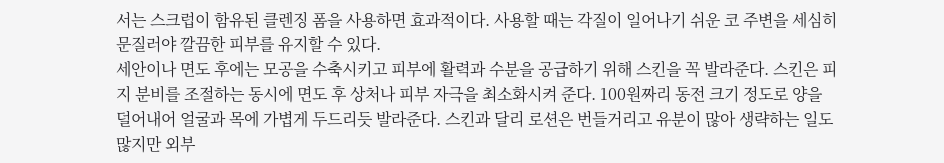서는 스크럽이 함유된 클렌징 폼을 사용하면 효과적이다. 사용할 때는 각질이 일어나기 쉬운 코 주변을 세심히 문질러야 깔끔한 피부를 유지할 수 있다.
세안이나 면도 후에는 모공을 수축시키고 피부에 활력과 수분을 공급하기 위해 스킨을 꼭 발라준다. 스킨은 피지 분비를 조절하는 동시에 면도 후 상처나 피부 자극을 최소화시켜 준다. 100원짜리 동전 크기 정도로 양을 덜어내어 얼굴과 목에 가볍게 두드리듯 발라준다. 스킨과 달리 로션은 번들거리고 유분이 많아 생략하는 일도 많지만 외부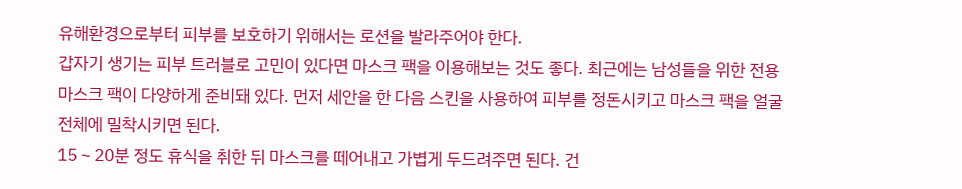유해환경으로부터 피부를 보호하기 위해서는 로션을 발라주어야 한다.
갑자기 생기는 피부 트러블로 고민이 있다면 마스크 팩을 이용해보는 것도 좋다. 최근에는 남성들을 위한 전용 마스크 팩이 다양하게 준비돼 있다. 먼저 세안을 한 다음 스킨을 사용하여 피부를 정돈시키고 마스크 팩을 얼굴 전체에 밀착시키면 된다.
15∼20분 정도 휴식을 취한 뒤 마스크를 떼어내고 가볍게 두드려주면 된다. 건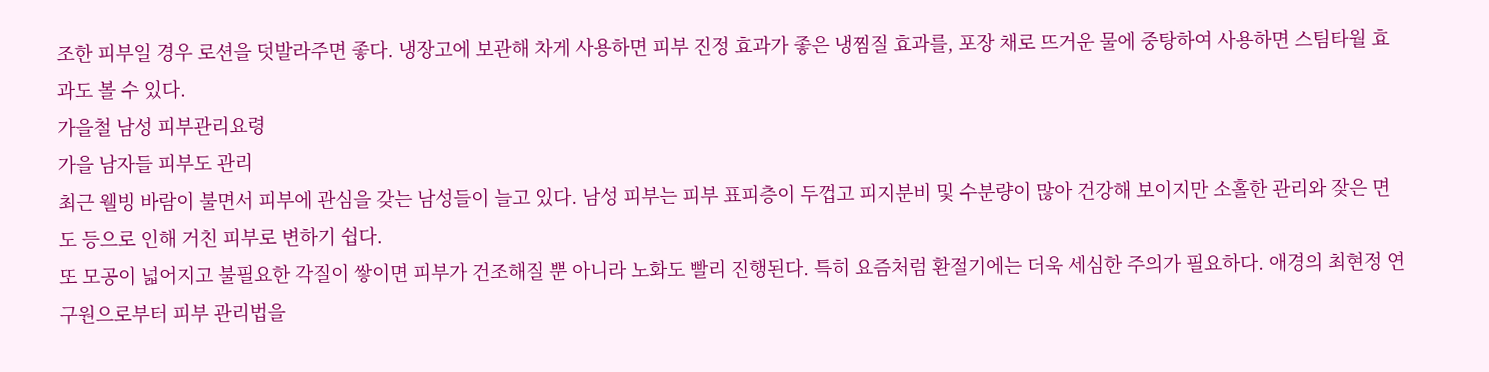조한 피부일 경우 로션을 덧발라주면 좋다. 냉장고에 보관해 차게 사용하면 피부 진정 효과가 좋은 냉찜질 효과를, 포장 채로 뜨거운 물에 중탕하여 사용하면 스팀타월 효과도 볼 수 있다.
가을철 남성 피부관리요령
가을 남자들 피부도 관리
최근 웰빙 바람이 불면서 피부에 관심을 갖는 남성들이 늘고 있다. 남성 피부는 피부 표피층이 두껍고 피지분비 및 수분량이 많아 건강해 보이지만 소홀한 관리와 잦은 면도 등으로 인해 거친 피부로 변하기 쉽다.
또 모공이 넓어지고 불필요한 각질이 쌓이면 피부가 건조해질 뿐 아니라 노화도 빨리 진행된다. 특히 요즘처럼 환절기에는 더욱 세심한 주의가 필요하다. 애경의 최현정 연구원으로부터 피부 관리법을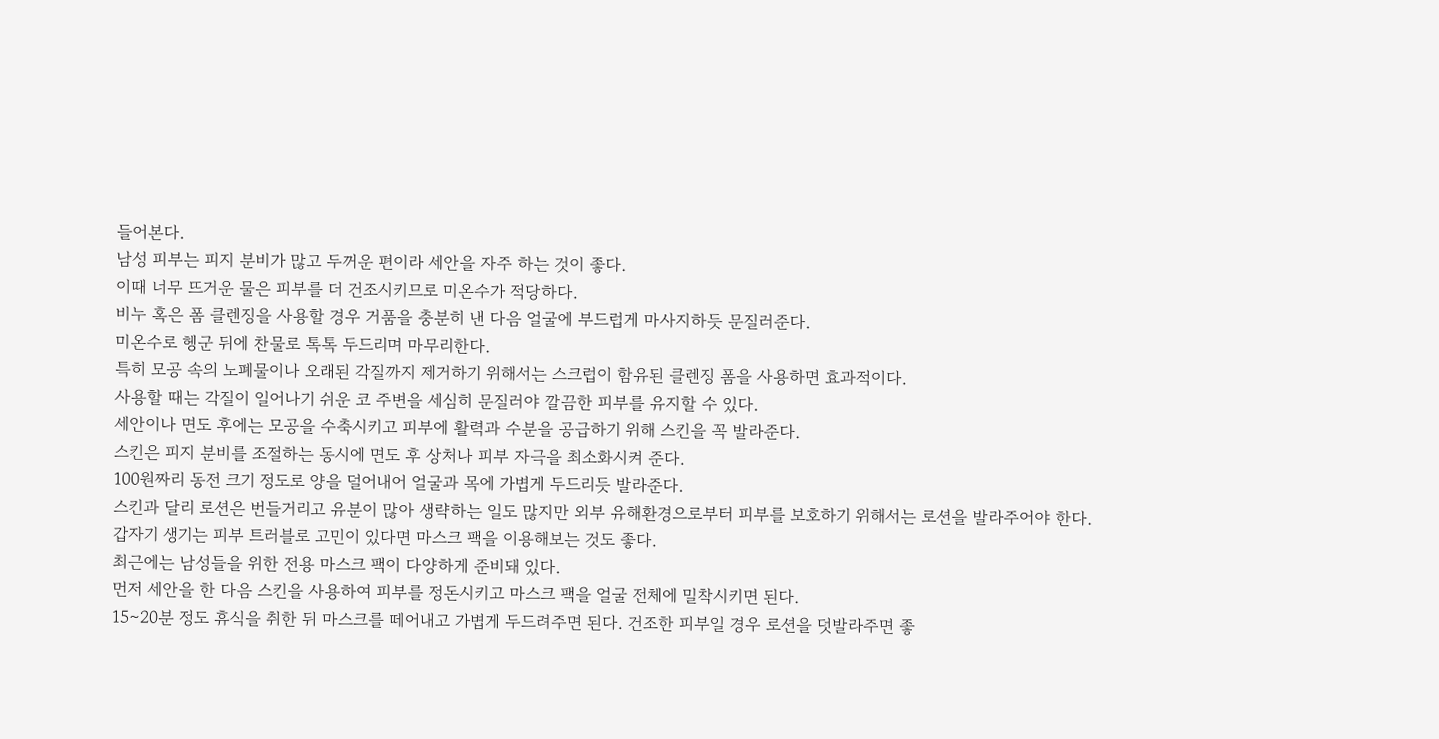들어본다.
남성 피부는 피지 분비가 많고 두꺼운 편이라 세안을 자주 하는 것이 좋다.
이때 너무 뜨거운 물은 피부를 더 건조시키므로 미온수가 적당하다.
비누 혹은 폼 클렌징을 사용할 경우 거품을 충분히 낸 다음 얼굴에 부드럽게 마사지하듯 문질러준다.
미온수로 헹군 뒤에 찬물로 톡톡 두드리며 마무리한다.
특히 모공 속의 노폐물이나 오래된 각질까지 제거하기 위해서는 스크럽이 함유된 클렌징 폼을 사용하면 효과적이다.
사용할 때는 각질이 일어나기 쉬운 코 주변을 세심히 문질러야 깔끔한 피부를 유지할 수 있다.
세안이나 면도 후에는 모공을 수축시키고 피부에 활력과 수분을 공급하기 위해 스킨을 꼭 발라준다.
스킨은 피지 분비를 조절하는 동시에 면도 후 상처나 피부 자극을 최소화시켜 준다.
100원짜리 동전 크기 정도로 양을 덜어내어 얼굴과 목에 가볍게 두드리듯 발라준다.
스킨과 달리 로션은 번들거리고 유분이 많아 생략하는 일도 많지만 외부 유해환경으로부터 피부를 보호하기 위해서는 로션을 발라주어야 한다.
갑자기 생기는 피부 트러블로 고민이 있다면 마스크 팩을 이용해보는 것도 좋다.
최근에는 남성들을 위한 전용 마스크 팩이 다양하게 준비돼 있다.
먼저 세안을 한 다음 스킨을 사용하여 피부를 정돈시키고 마스크 팩을 얼굴 전체에 밀착시키면 된다.
15∼20분 정도 휴식을 취한 뒤 마스크를 떼어내고 가볍게 두드려주면 된다. 건조한 피부일 경우 로션을 덧발라주면 좋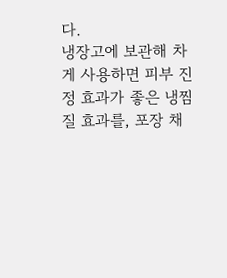다.
냉장고에 보관해 차게 사용하면 피부 진정 효과가 좋은 냉찜질 효과를, 포장 채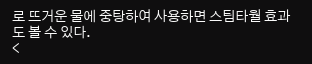로 뜨거운 물에 중탕하여 사용하면 스팀타월 효과도 볼 수 있다.
<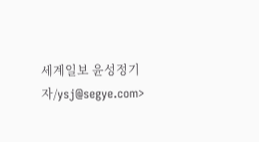세계일보 윤성정기자/ysj@segye.com>